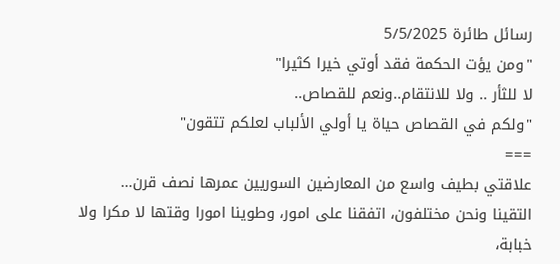رسائل طائرة 5/5/2025
"ومن يؤت الحكمة فقد أوتي خيرا كثيرا"
لا للثأر .. ولا للانتقام..ونعم للقصاص..
"ولكم في القصاص حياة يا أولي الألباب لعلكم تتقون"
===
علاقتي بطيف واسع من المعارضين السوريين عمرها نصف قرن…
التقينا ونحن مختلفون، اتفقنا على امور، وطوينا امورا وقتها لا مكرا ولا خبابة،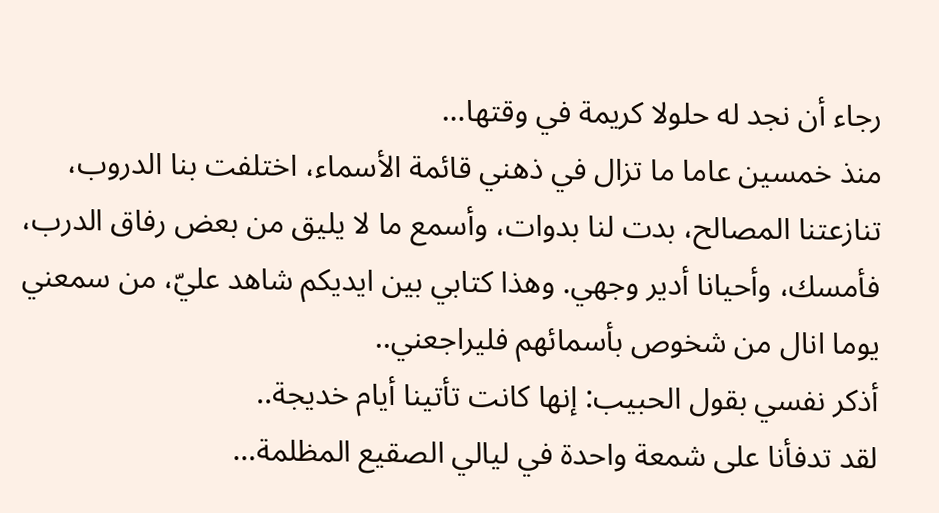رجاء أن نجد له حلولا كريمة في وقتها…
منذ خمسين عاما ما تزال في ذهني قائمة الأسماء، اختلفت بنا الدروب، تنازعتنا المصالح، بدت لنا بدوات، وأسمع ما لا يليق من بعض رفاق الدرب، فأمسك، وأحيانا أدير وجهي. وهذا كتابي بين ايديكم شاهد عليّ، من سمعني يوما انال من شخوص بأسمائهم فليراجعني..
أذكر نفسي بقول الحبيب: إنها كانت تأتينا أيام خديجة..
لقد تدفأنا على شمعة واحدة في ليالي الصقيع المظلمة…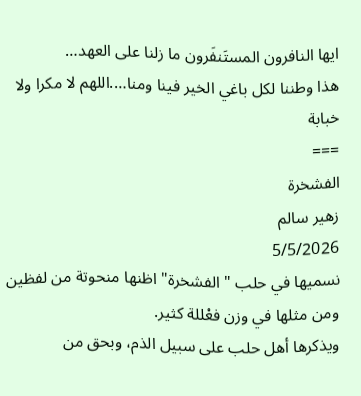ايها النافرون المستَنفَرون ما زلنا على العهد…
هذا وطننا لكل باغي الخير فينا ومنا….اللهم لا مكرا ولا خبابة
===
الفشخرة
زهير سالم
5/5/2026
نسميها في حلب " الفشخرة" اظنها منحوتة من لفظين ومن مثلها في وزن فعْللة كثير.
ويذكرها أهل حلب على سبيل الذم، وبحق من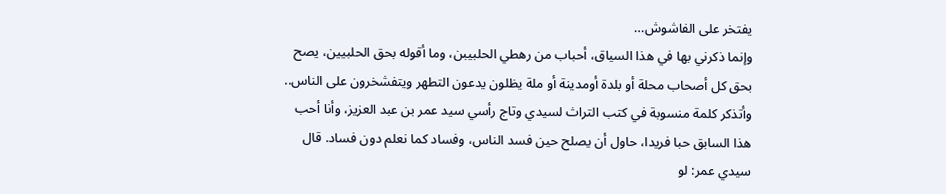يفتخر على الفاشوش…
وإنما ذكرني بها في هذا السياق، أحباب من رهطي الحلبيبن، وما أقوله بحق الحلبيين، يصح بحق كل أصحاب محلة أو بلدة أومدينة أو ملة يظلون يدعون التطهر ويتفشخرون على الناس..
وأتذكر كلمة منسوبة في كتب التراث لسيدي وتاج رأسي سيد عمر بن عبد العزيز، وأنا أحب هذا السابق حبا فريدا، حاول أن يصلح حين فسد الناس، وفساد كما نعلم دون فساد. قال سيدي عمر: لو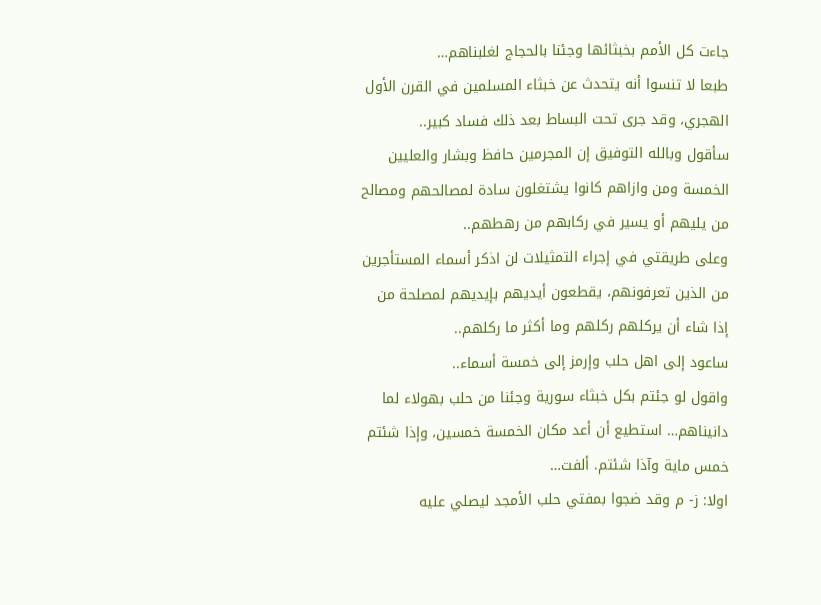جاءت كل الأمم بخبثائها وجئنا بالحجاج لغلبناهم…
طبعا لا تنسوا أنه يتحدث عن خبثاء المسلمين في القرن الأول الهجري، وقد جرى تحت البساط بعد ذلك فساد كبير..
سأقول وبالله التوفيق إن المجرمين حافظ وبشار والعليين الخمسة ومن وازاهم كانوا يشتغلون سادة لمصالحهم ومصالح من يليهم أو يسير في ركابهم من رهطهم..
وعلى طريقتي في إجراء التمثيلات لن اذكر أسماء المستأجرين من الذين تعرفونهم، يقطعون أيديهم بإيديهم لمصلحة من إذا شاء أن يركلهم ركلهم وما أكثر ما ركلهم..
ساعود إلى اهل حلب وإرمز إلى خمسة أسماء..
واقول لو جئتم بكل خبثاء سورية وجئنا من حلب بهولاء لما دانيناهم… استطيع أن أعد مكان الخمسة خمسين، وإذا شئتم خمس ماية وآذا شئتم. ألفت…
اولا: ز- م وقد ضجوا بمفتي حلب الأمجد ليصلي عليه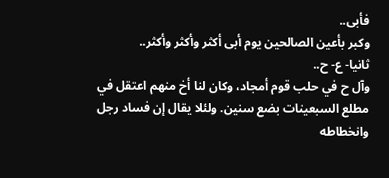فأبى..
وكبر بأعين الصالحين يوم أبى أكثر وأكثر وأكثر..
ثانيا- ع- ح..
وآل ح في حلب قوم أمجاد، وكان لنا أخ منهم اعتقل في مطلع السبعينات بضع سنين. ولئلا يقال إن فساد رجل وانخطاطه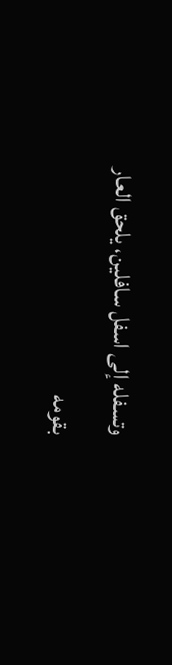وتسفله إلى اسفل سافلين، يلحق العار بقومه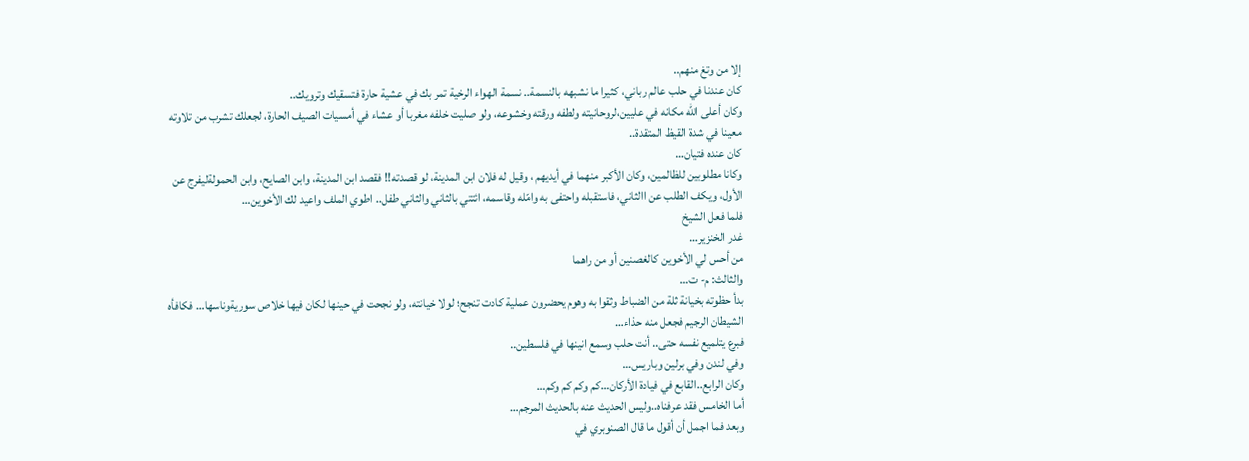إلا من وتغ منهم..
كان عندنا في حلب عالم رباني، كثيرا ما نشبهه بالنسمة.. نسمة الهواء الرخية تمر بك في عشية حارة فتسقيك وترويك..
وكان أعلى الله مكانه في عليين،لروحانيته ولطفه ورقته وخشوعه، ولو صليت خلفه مغربا أو عشاء في أمسيات الصيف الحارة، لجعلك تشرب من تلاوته معينا في شدة القيظ المتقدة..
كان عنده فتيان…
وكانا مطلوبين للظالمين، وكان الأكبر منهما في أيديهم ، وقيل له فلان ابن المدينة، لو قصدته!! فقصد ابن المدينة، وابن الصايح، وابن الحمولةليفرج عن الأول، ويكف الطلب عن االثاني، فاستقبله واحتفى به وامّله وقاسمه، ائتتي بالثاني والثاني طفل.. اطوي الملف واعيد لك الأخوين…
فلما فعل الشيخ
غدر الخنزير…
من أحس لي الأخوين كالغصنين أو من راهما
والثالث: م- ت…
بدأ حظوته بخيانة ثلة من الضباط وثقوا به وهوم يحضرون عملية كادت تنجح؛ لولا خيانته، ولو نجحت في حينها لكان فيها خلاص سوريةوناسها… فكافأه الشيطان الرجيم فجعل منه حذاء…
فبرع يتلميع نفسه حتى.. أنت حلب وسمع انينها في فلسطين..
وفي لندن وفي برلين وباريس…
وكان الرابع..القابع في فيادة الأركان…كم وكم كم وكم…
أما الخامس فقد عرفناه..وليس الحديث عنه بالحديث المرجم…
وبعد فما اجمل أن أقول ما قال الصنوبري في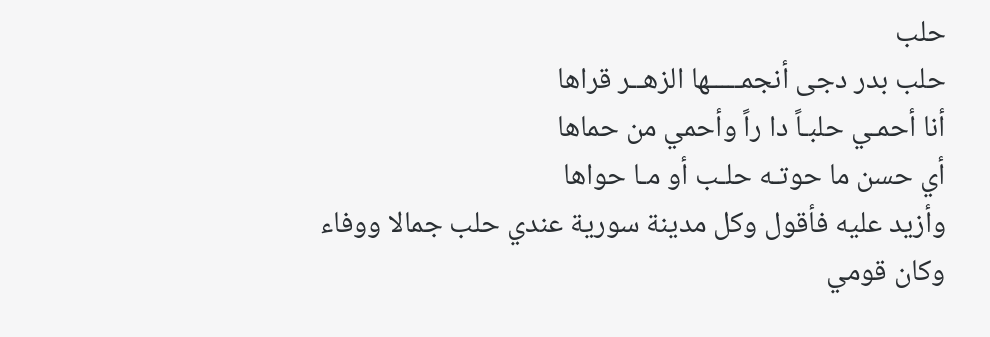حلب
حلب بدر دجى أنجمـــــها الزهــر قراها
أنا أحمـي حلبـاً دا راً وأحمي من حماها
أي حسن ما حوتـه حلـب أو مـا حواها
وأزيد عليه فأقول وكل مدينة سورية عندي حلب جمالا ووفاء
وكان قومي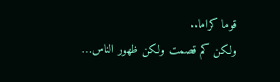قوما كراما..
ولكن كم قصمت ولكن ظهور الناس…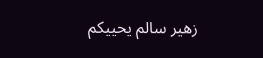زهير سالم يحييكم